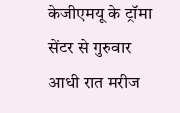केजीएमयू के ट्रॉमा सेंटर से गुरुवार आधी रात मरीज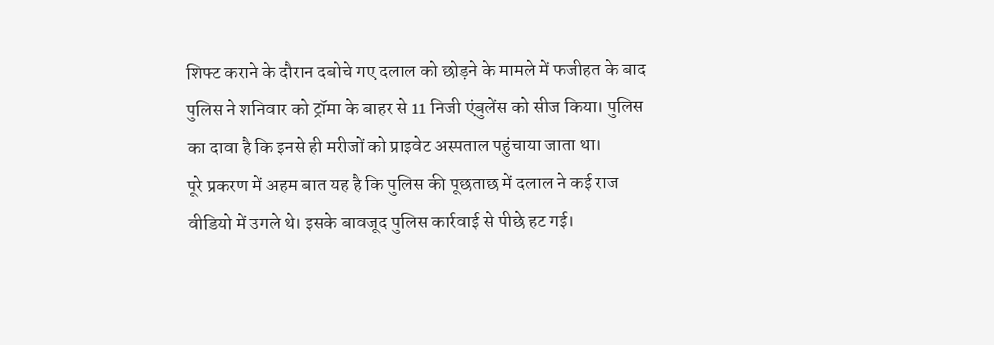शिफ्ट कराने के दौरान दबोचे गए दलाल को छोड़ने के मामले में फजीहत के बाद पुलिस ने शनिवार को ट्रॉमा के बाहर से 11 निजी एंबुलेंस को सीज किया। पुलिस का दावा है कि इनसे ही मरीजों को प्राइवेट अस्पताल पहुंचाया जाता था।
पूरे प्रकरण में अहम बात यह है कि पुलिस की पूछताछ में दलाल ने कई राज वीडियो में उगले थे। इसके बावजूद पुलिस कार्रवाई से पीछे हट गई।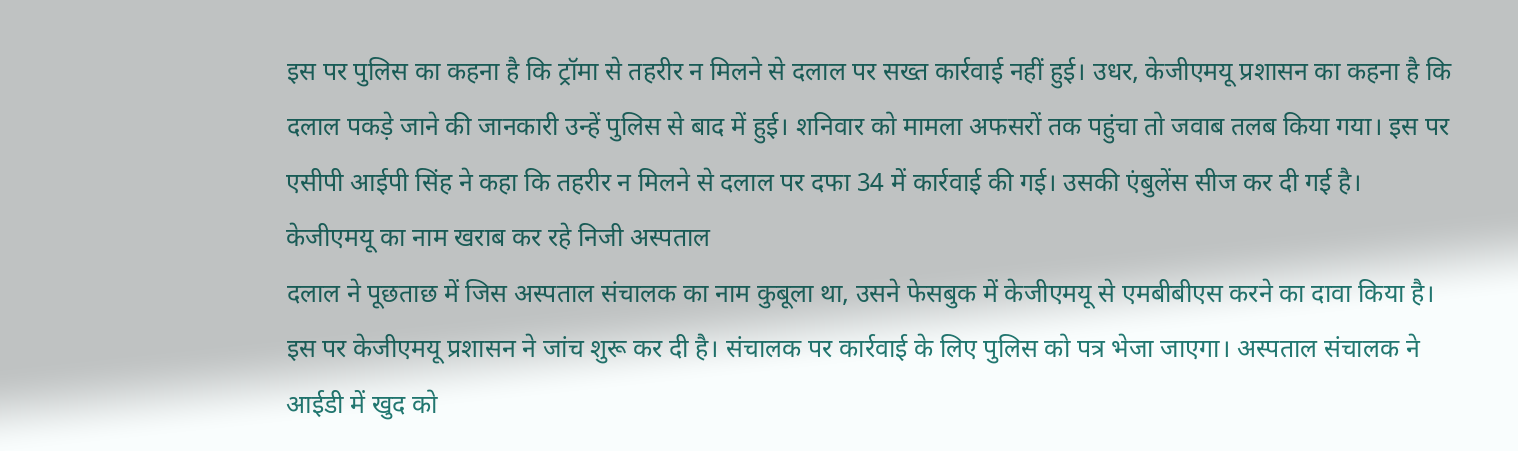इस पर पुलिस का कहना है कि ट्रॉमा से तहरीर न मिलने से दलाल पर सख्त कार्रवाई नहीं हुई। उधर, केजीएमयू प्रशासन का कहना है कि दलाल पकड़े जाने की जानकारी उन्हें पुलिस से बाद में हुई। शनिवार को मामला अफसरों तक पहुंचा तो जवाब तलब किया गया। इस पर एसीपी आईपी सिंह ने कहा कि तहरीर न मिलने से दलाल पर दफा 34 में कार्रवाई की गई। उसकी एंबुलेंस सीज कर दी गई है।
केजीएमयू का नाम खराब कर रहे निजी अस्पताल
दलाल ने पूछताछ में जिस अस्पताल संचालक का नाम कुबूला था, उसने फेसबुक में केजीएमयू से एमबीबीएस करने का दावा किया है। इस पर केजीएमयू प्रशासन ने जांच शुरू कर दी है। संचालक पर कार्रवाई के लिए पुलिस को पत्र भेजा जाएगा। अस्पताल संचालक ने आईडी में खुद को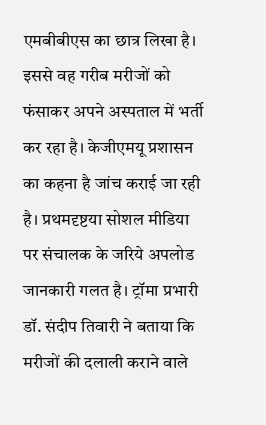एमबीबीएस का छात्र लिखा है। इससे वह गरीब मरीजों को फंसाकर अपने अस्पताल में भर्ती कर रहा है। केजीएमयू प्रशासन का कहना है जांच कराई जा रही है। प्रथमदृष्टया सोशल मीडिया पर संचालक के जरिये अपलोड जानकारी गलत है। ट्रॉमा प्रभारी डॉ. संदीप तिवारी ने बताया कि मरीजों की दलाली कराने वाले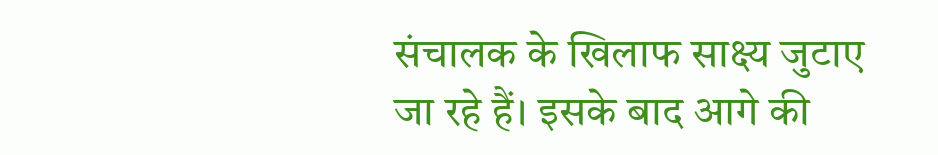संचालक के खिलाफ साक्ष्य जुटाए जा रहे हैं। इसके बाद आगे की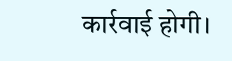कार्रवाई होगी।